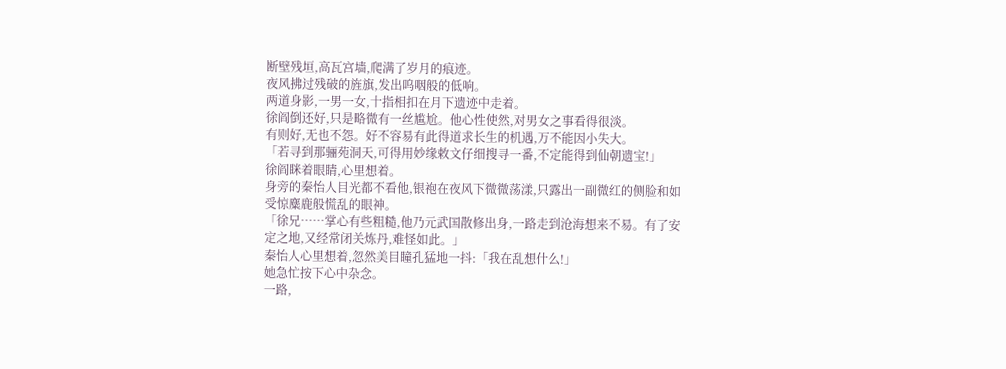断壁残垣,高瓦宫墙,爬满了岁月的痕迹。
夜风拂过残破的旌旗,发出呜咽般的低响。
两道身影,一男一女,十指相扣在月下遗迹中走着。
徐阎倒还好,只是略微有一丝尴尬。他心性使然,对男女之事看得很淡。
有则好,无也不怨。好不容易有此得道求长生的机遇,万不能因小失大。
「若寻到那骊苑洞天,可得用妙缘敕文仔细搜寻一番,不定能得到仙朝遗宝!」
徐阎眯着眼睛,心里想着。
身旁的秦怡人目光都不看他,银袍在夜风下微微荡漾,只露出一副微红的侧脸和如受惊麋鹿般慌乱的眼神。
「徐兄……掌心有些粗糙,他乃元武国散修出身,一路走到沧海想来不易。有了安定之地,又经常闭关炼丹,难怪如此。」
秦怡人心里想着,忽然美目瞳孔猛地一抖:「我在乱想什么!」
她急忙按下心中杂念。
一路,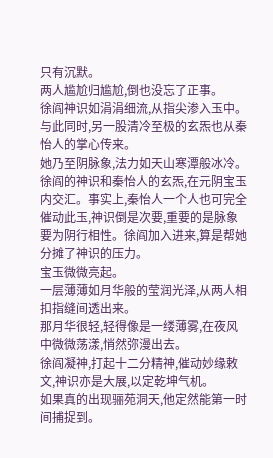只有沉默。
两人尴尬归尴尬,倒也没忘了正事。
徐阎神识如涓涓细流,从指尖渗入玉中。与此同时,另一股清冷至极的玄炁也从秦怡人的掌心传来。
她乃至阴脉象,法力如天山寒潭般冰冷。
徐阎的神识和秦怡人的玄炁,在元阴宝玉内交汇。事实上,秦怡人一个人也可完全催动此玉,神识倒是次要,重要的是脉象要为阴行相性。徐阎加入进来,算是帮她分摊了神识的压力。
宝玉微微亮起。
一层薄薄如月华般的莹润光泽,从两人相扣指缝间透出来。
那月华很轻,轻得像是一缕薄雾,在夜风中微微荡漾,悄然弥漫出去。
徐阎凝神,打起十二分精神,催动妙缘敕文,神识亦是大展,以定乾坤气机。
如果真的出现骊苑洞天,他定然能第一时间捕捉到。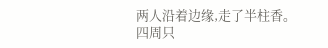两人沿着边缘,走了半柱香。
四周只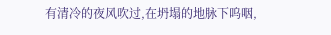有清冷的夜风吹过,在坍塌的地脉下呜咽,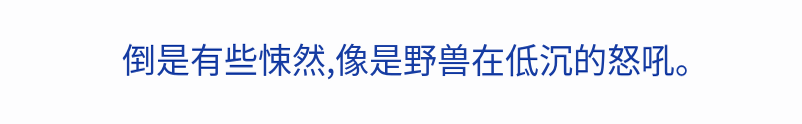倒是有些悚然,像是野兽在低沉的怒吼。